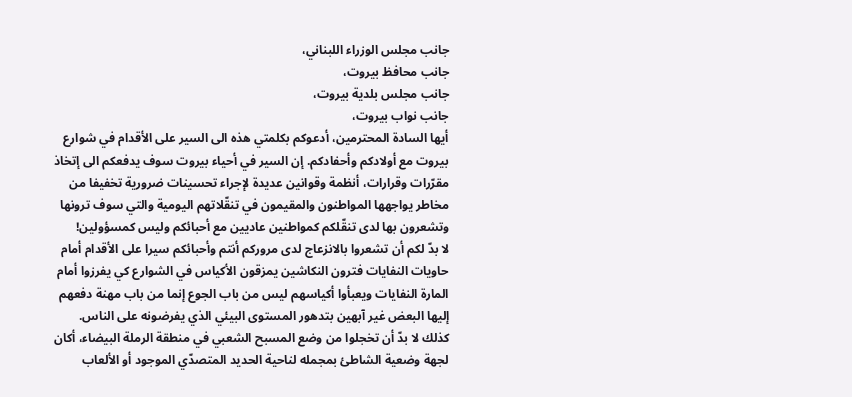جانب مجلس الوزراء اللبناني،
جانب محافظ بيروت،
جانب مجلس بلدية بيروت،
جانب نواب بيروت،
أيها السادة المحترمين، أدعوكم بكلمتي هذه الى السير على الأقدام في شوارع بيروت مع أولادكم وأحفادكم. إن السير في أحياء بيروت سوف يدفعكم الى إتخاذ مقرّرات وقرارات، أنظمة وقوانين عديدة لإجراء تحسينات ضرورية تخفيفا من مخاطر يواجهها المواطنون والمقيمون في تنقّلاتهم اليومية والتي سوف ترونها وتشعرون بها لدى تنقّلكم كمواطنين عاديين مع أحبائكم وليس كمسؤولين!
لا بدّ لكم أن تشعروا بالانزعاج لدى مروركم أنتم وأحبائكم سيرا على الأقدام أمام حاويات النفايات فترون النكاشين يمزقون الأكياس في الشوارع كي يفرزوا أمام المارة النفايات ويعبأوا أكياسهم ليس من باب الجوع إنما من باب مهنة دفعهم إليها البعض غير آبهين بتدهور المستوى البيئي الذي يفرضونه على الناس.
كذلك لا بدّ أن تخجلوا من وضع المسبح الشعبي في منطقة الرملة البيضاء، أكان لجهة وضعية الشاطئ بمجمله لناحية الحديد المتصدّي الموجود أو الألعاب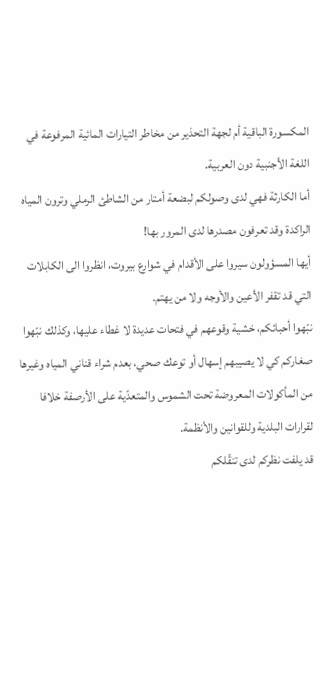المكسورة الباقية أم لجهة التحذير من مخاطر التيارات المائية المرفوعة في اللغة الأجنبية دون العربية.
أما الكارثة فهي لدى وصولكم لبضعة أمتار من الشاطئ الرملي وترون المياه الراكدة وقد تعرفون مصدرها لدى المرور بها!
أيها المسؤولون سيروا على الأقدام في شوارع بيروت، انظروا الى الكابلات التي قد تقفر الأعين والأوجه ولا من يهتم.
نبّهوا أحبائكم، خشية وقوعهم في فتحات عديدة لا غطاء عليها، وكذلك نبّهوا صغاركم كي لا يصيبهم إسهال أو توعك صحي، بعدم شراء قناني المياه وغيرها من المأكولات المعروضة تحت الشموس والمتعدّية على الأرصفة خلافا لقرارات البلدية وللقوانين والأنظمة.
قد يلفت نظركم لدى تنقّلكم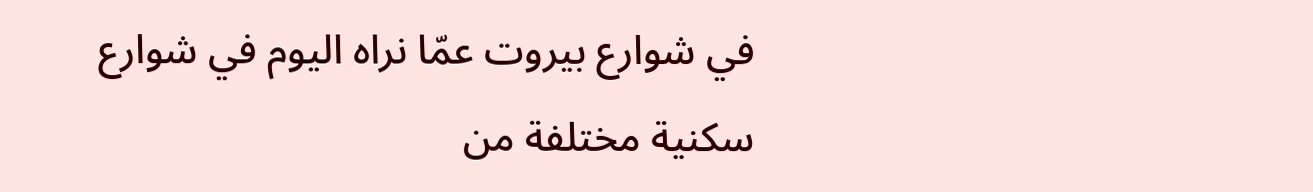في شوارع بيروت عمّا نراه اليوم في شوارع سكنية مختلفة من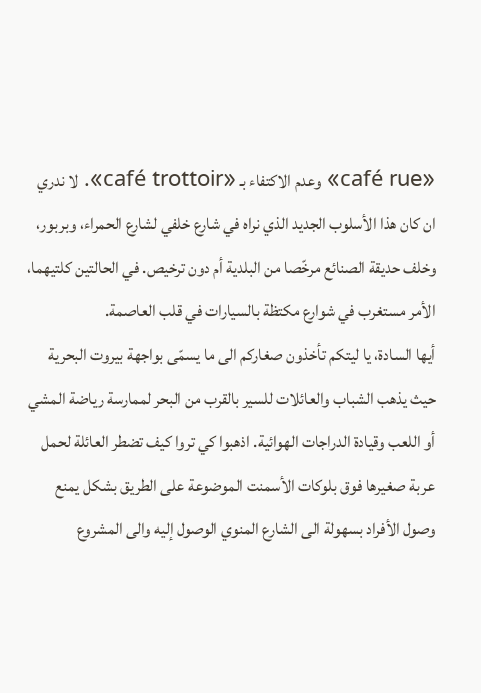«café rue» وعدم الاكتفاء بـ «café trottoir». لا ندري ان كان هذا الأسلوب الجديد الذي نراه في شارع خلفي لشارع الحمراء، وبربور، وخلف حديقة الصنائع مرخّصا من البلدية أم دون ترخيص. في الحالتين كلتيهما، الأمر مستغرب في شوارع مكتظة بالسيارات في قلب العاصمة.
أيها السادة، يا ليتكم تأخذون صغاركم الى ما يسمّى بواجهة بيروت البحرية حيث يذهب الشباب والعائلات للسير بالقرب من البحر لممارسة رياضة المشي أو اللعب وقيادة الدراجات الهوائية. اذهبوا كي تروا كيف تضطر العائلة لحمل عربة صغيرها فوق بلوكات الأسمنت الموضوعة على الطريق بشكل يمنع وصول الأفراد بسهولة الى الشارع المنوي الوصول إليه والى المشروع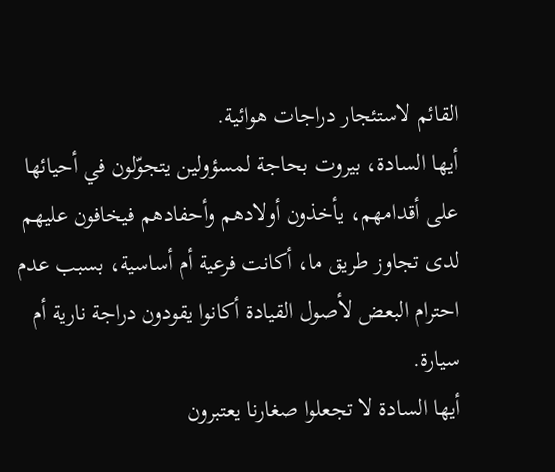القائم لاستئجار دراجات هوائية.
أيها السادة، بيروت بحاجة لمسؤولين يتجوّلون في أحيائها على أقدامهم، يأخذون أولادهم وأحفادهم فيخافون عليهم لدى تجاوز طريق ما، أكانت فرعية أم أساسية، بسبب عدم احترام البعض لأصول القيادة أكانوا يقودون دراجة نارية أم سيارة.
أيها السادة لا تجعلوا صغارنا يعتبرون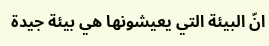انّ البيئة التي يعيشونها هي بيئة جيدة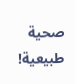صحية طبيعية!